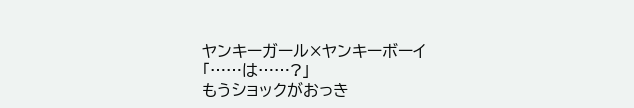ヤンキーガール×ヤンキーボーイ
「……は……?」
もうショックがおっき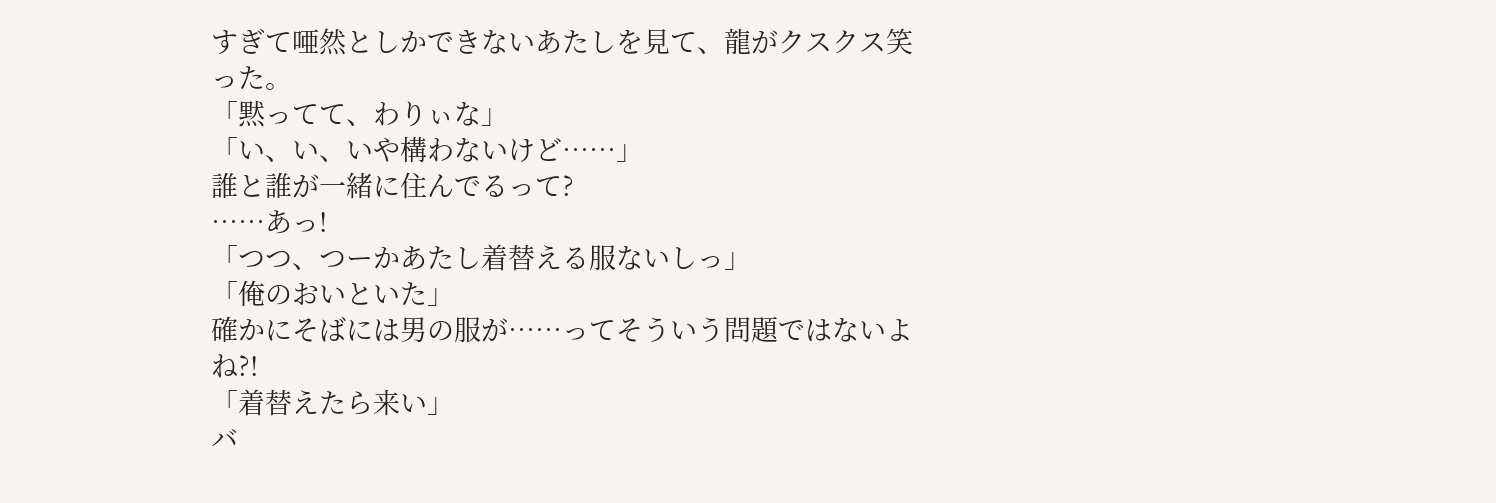すぎて唖然としかできないあたしを見て、龍がクスクス笑った。
「黙ってて、わりぃな」
「い、い、いや構わないけど……」
誰と誰が一緒に住んでるって?
……あっ!
「つつ、つーかあたし着替える服ないしっ」
「俺のおいといた」
確かにそばには男の服が……ってそういう問題ではないよね?!
「着替えたら来い」
バ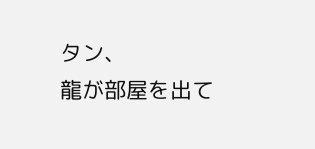タン、
龍が部屋を出て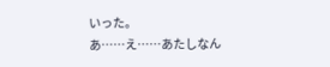いった。
あ……え……あたしなん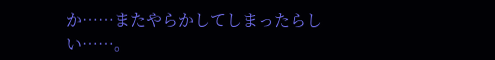か……またやらかしてしまったらしい……。